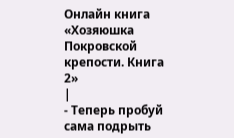Онлайн книга «Хозяюшка Покровской крепости. Книга 2»
|
- Теперь пробуй сама подрыть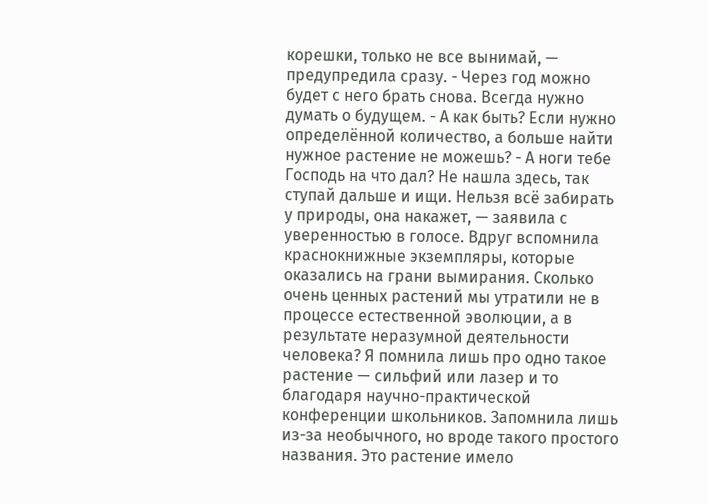корешки, только не все вынимай, — предупредила сразу. - Через год можно будет с него брать снова. Всегда нужно думать о будущем. - А как быть? Если нужно определённой количество, а больше найти нужное растение не можешь? - А ноги тебе Господь на что дал? Не нашла здесь, так ступай дальше и ищи. Нельзя всё забирать у природы, она накажет, — заявила с уверенностью в голосе. Вдруг вспомнила краснокнижные экземпляры, которые оказались на грани вымирания. Сколько очень ценных растений мы утратили не в процессе естественной эволюции, а в результате неразумной деятельности человека? Я помнила лишь про одно такое растение — сильфий или лазер и то благодаря научно-практической конференции школьников. Запомнила лишь из-за необычного, но вроде такого простого названия. Это растение имело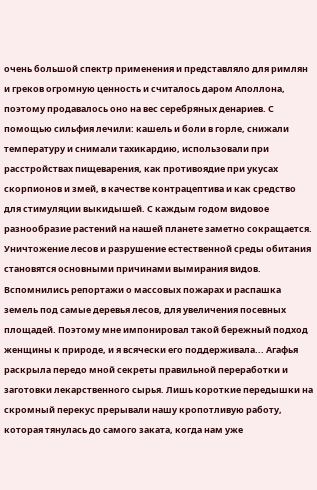очень большой спектр применения и представляло для римлян и греков огромную ценность и считалось даром Аполлона, поэтому продавалось оно на вес серебряных денариев. С помощью сильфия лечили: кашель и боли в горле, снижали температуру и снимали тахикардию, использовали при расстройствах пищеварения, как противоядие при укусах скорпионов и змей, в качестве контрацептива и как средство для стимуляции выкидышей. С каждым годом видовое разнообразие растений на нашей планете заметно сокращается. Уничтожение лесов и разрушение естественной среды обитания становятся основными причинами вымирания видов. Вспомнились репортажи о массовых пожарах и распашка земель под самые деревья лесов, для увеличения посевных площадей. Поэтому мне импонировал такой бережный подход женщины к природе, и я всячески его поддерживала... Агафья раскрыла передо мной секреты правильной переработки и заготовки лекарственного сырья. Лишь короткие передышки на скромный перекус прерывали нашу кропотливую работу, которая тянулась до самого заката, когда нам уже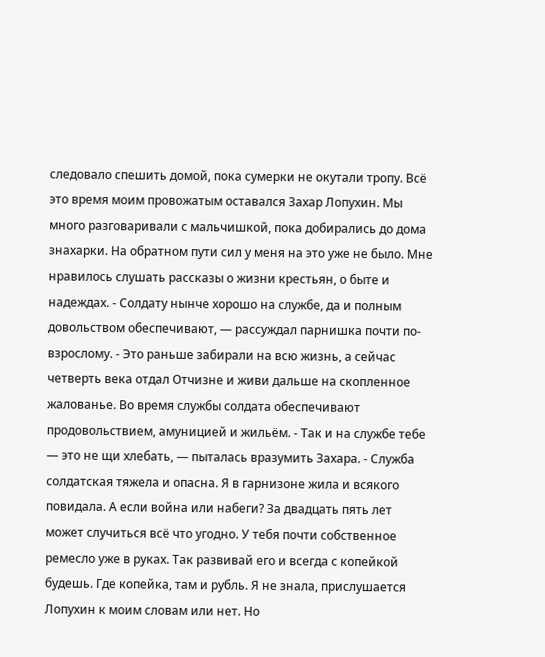следовало спешить домой, пока сумерки не окутали тропу. Всё это время моим провожатым оставался Захар Лопухин. Мы много разговаривали с мальчишкой, пока добирались до дома знахарки. На обратном пути сил у меня на это уже не было. Мне нравилось слушать рассказы о жизни крестьян, о быте и надеждах. - Солдату нынче хорошо на службе, да и полным довольством обеспечивают, — рассуждал парнишка почти по-взрослому. - Это раньше забирали на всю жизнь, а сейчас четверть века отдал Отчизне и живи дальше на скопленное жалованье. Во время службы солдата обеспечивают продовольствием, амуницией и жильём. - Так и на службе тебе — это не щи хлебать, — пыталась вразумить Захара. - Служба солдатская тяжела и опасна. Я в гарнизоне жила и всякого повидала. А если война или набеги? За двадцать пять лет может случиться всё что угодно. У тебя почти собственное ремесло уже в руках. Так развивай его и всегда с копейкой будешь. Где копейка, там и рубль. Я не знала, прислушается Лопухин к моим словам или нет. Но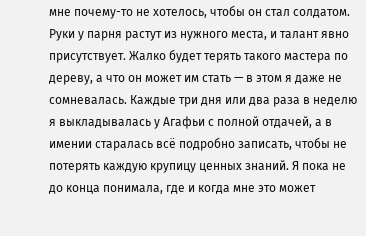мне почему-то не хотелось, чтобы он стал солдатом. Руки у парня растут из нужного места, и талант явно присутствует. Жалко будет терять такого мастера по дереву, а что он может им стать — в этом я даже не сомневалась. Каждые три дня или два раза в неделю я выкладывалась у Агафьи с полной отдачей, а в имении старалась всё подробно записать, чтобы не потерять каждую крупицу ценных знаний. Я пока не до конца понимала, где и когда мне это может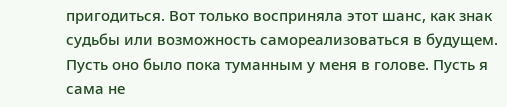пригодиться. Вот только восприняла этот шанс, как знак судьбы или возможность самореализоваться в будущем. Пусть оно было пока туманным у меня в голове. Пусть я сама не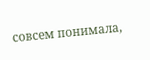совсем понимала,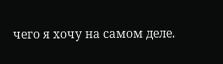чего я хочу на самом деле.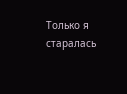Только я старалась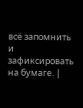всё запомнить и зафиксировать на бумаге. |